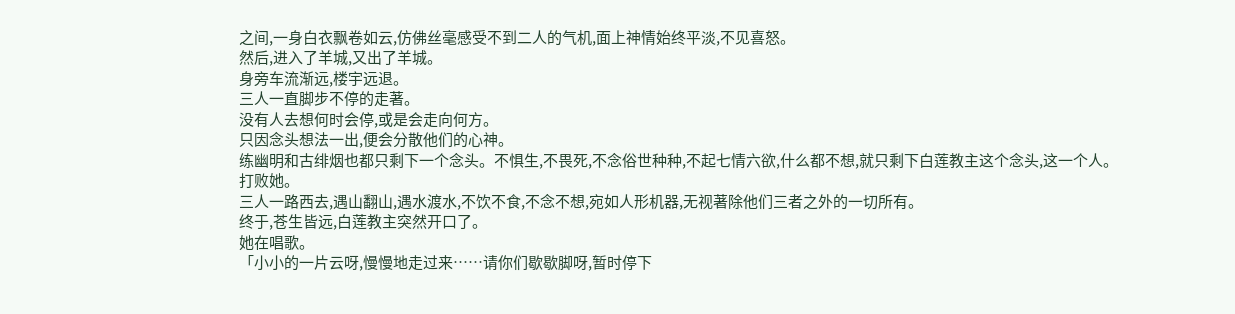之间,一身白衣飘卷如云,仿佛丝毫感受不到二人的气机,面上神情始终平淡,不见喜怒。
然后,进入了羊城,又出了羊城。
身旁车流渐远,楼宇远退。
三人一直脚步不停的走著。
没有人去想何时会停,或是会走向何方。
只因念头想法一出,便会分散他们的心神。
练幽明和古绯烟也都只剩下一个念头。不惧生,不畏死,不念俗世种种,不起七情六欲,什么都不想,就只剩下白莲教主这个念头,这一个人。
打败她。
三人一路西去,遇山翻山,遇水渡水,不饮不食,不念不想,宛如人形机器,无视著除他们三者之外的一切所有。
终于,苍生皆远,白莲教主突然开口了。
她在唱歌。
「小小的一片云呀,慢慢地走过来……请你们歇歇脚呀,暂时停下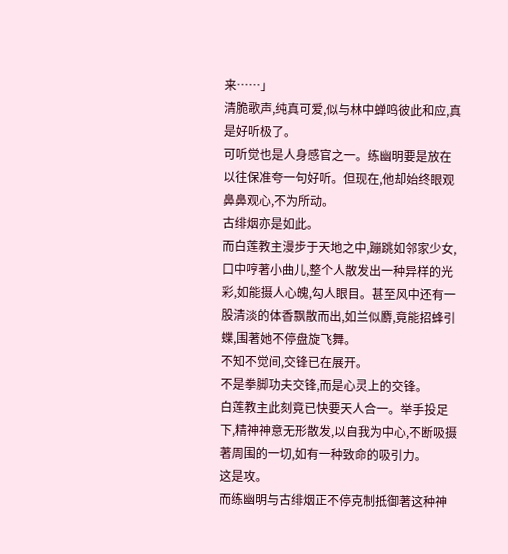来……」
清脆歌声,纯真可爱,似与林中蝉鸣彼此和应,真是好听极了。
可听觉也是人身感官之一。练幽明要是放在以往保准夸一句好听。但现在,他却始终眼观鼻鼻观心,不为所动。
古绯烟亦是如此。
而白莲教主漫步于天地之中,蹦跳如邻家少女,口中哼著小曲儿,整个人散发出一种异样的光彩,如能摄人心魄,勾人眼目。甚至风中还有一股清淡的体香飘散而出,如兰似麝,竟能招蜂引蝶,围著她不停盘旋飞舞。
不知不觉间,交锋已在展开。
不是拳脚功夫交锋,而是心灵上的交锋。
白莲教主此刻竟已快要天人合一。举手投足下,精神神意无形散发,以自我为中心,不断吸摄著周围的一切,如有一种致命的吸引力。
这是攻。
而练幽明与古绯烟正不停克制抵御著这种神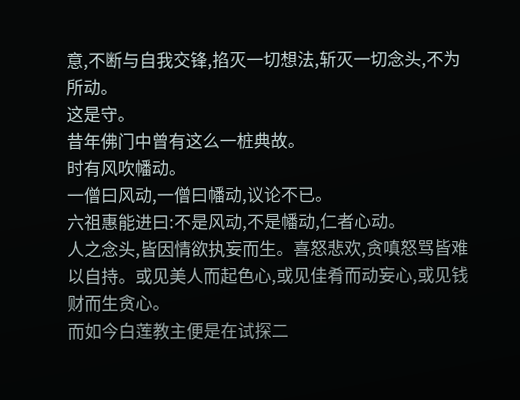意,不断与自我交锋,掐灭一切想法,斩灭一切念头,不为所动。
这是守。
昔年佛门中曾有这么一桩典故。
时有风吹幡动。
一僧曰风动,一僧曰幡动,议论不已。
六祖惠能进曰:不是风动,不是幡动,仁者心动。
人之念头,皆因情欲执妄而生。喜怒悲欢,贪嗔怒骂皆难以自持。或见美人而起色心,或见佳肴而动妄心,或见钱财而生贪心。
而如今白莲教主便是在试探二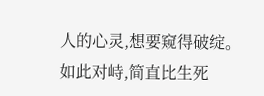人的心灵,想要窥得破绽。
如此对峙,简直比生死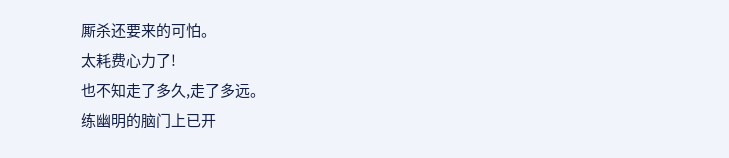厮杀还要来的可怕。
太耗费心力了!
也不知走了多久,走了多远。
练幽明的脑门上已开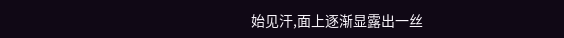始见汗,面上逐渐显露出一丝